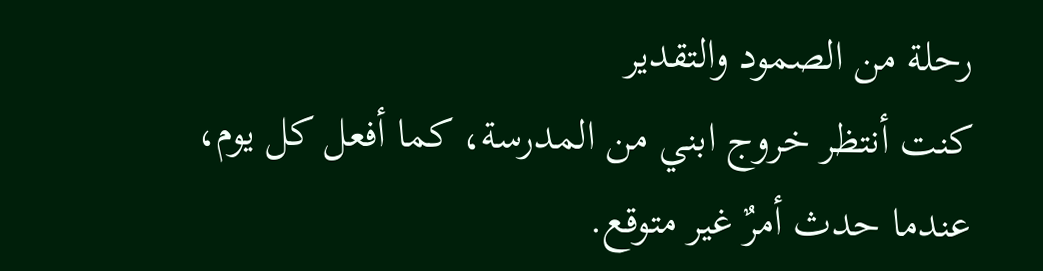رحلة من الصمود والتقدير
كنت أنتظر خروج ابني من المدرسة، كما أفعل كل يوم، عندما حدث أمرٌ غير متوقع.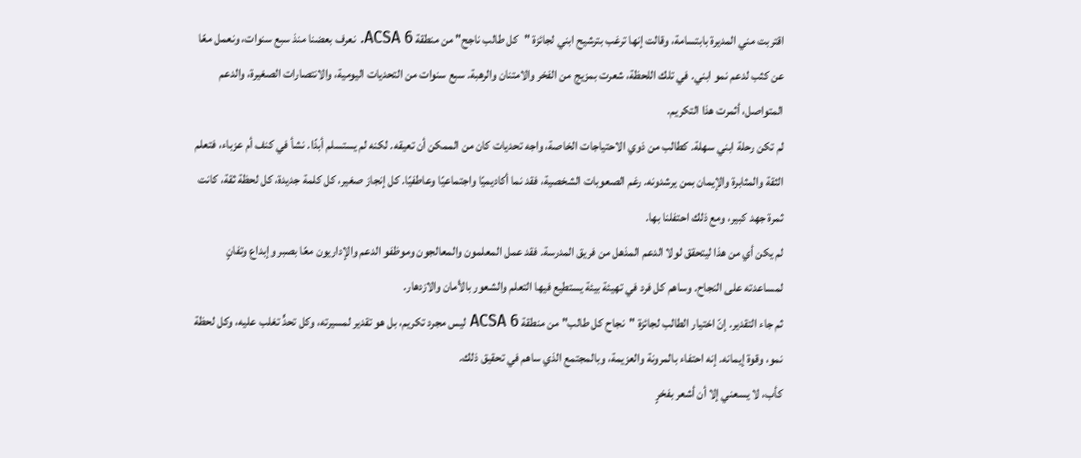اقتربت مني المديرة بابتسامة، وقالت إنها ترغب بترشيح ابني لجائزة "كل طالب ناجح" من منطقة ACSA 6. نعرف بعضنا منذ سبع سنوات، ونعمل معًا عن كثب لدعم نمو ابني. في تلك اللحظة، شعرت بمزيج من الفخر والامتنان والرهبة. سبع سنوات من التحديات اليومية، والانتصارات الصغيرة، والدعم المتواصل، أثمرت هذا التكريم.
لم تكن رحلة ابني سهلة. كطالب من ذوي الاحتياجات الخاصة، واجه تحديات كان من الممكن أن تعيقه. لكنه لم يستسلم أبدًا. نشأ في كنف أم عزباء، فتعلم الثقة والمثابرة والإيمان بمن يرشدونه. رغم الصعوبات الشخصية، فقد نما أكاديميًا واجتماعيًا وعاطفيًا. كل إنجاز صغير، كل كلمة جديدة، كل لحظة ثقة، كانت ثمرة جهد كبير، ومع ذلك احتفلنا بها.
لم يكن أي من هذا ليتحقق لولا الدعم المذهل من فريق المدرسة. فقد عمل المعلمون والمعالجون وموظفو الدعم والإداريون معًا بصبر وإبداع وتفانٍ لمساعدته على النجاح. وساهم كل فرد في تهيئة بيئة يستطيع فيها التعلم والشعور بالأمان والازدهار.
ثم جاء التقدير. إنّ اختيار الطالب لجائزة "نجاح كل طالب" من منطقة ACSA 6 ليس مجرد تكريم، بل هو تقدير لمسيرته، وكل تحدٍّ تغلب عليه، وكل لحظة نمو، وقوة إيمانه. إنه احتفاء بالمرونة والعزيمة، وبالمجتمع الذي ساهم في تحقيق ذلك.
كأب، لا يسعني إلا أن أشعر بفخرٍ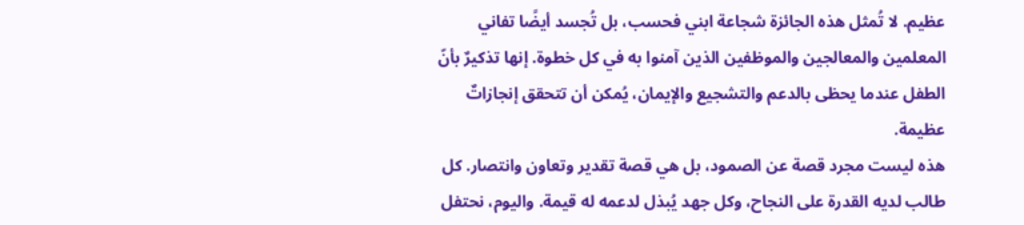عظيم. لا تُمثل هذه الجائزة شجاعة ابني فحسب، بل تُجسد أيضًا تفاني المعلمين والمعالجين والموظفين الذين آمنوا به في كل خطوة. إنها تذكيرٌ بأنّ الطفل عندما يحظى بالدعم والتشجيع والإيمان، يُمكن أن تتحقق إنجازاتٌ عظيمة.
هذه ليست مجرد قصة عن الصمود، بل هي قصة تقدير وتعاون وانتصار. كل طالب لديه القدرة على النجاح، وكل جهد يُبذل لدعمه له قيمة. واليوم، نحتفل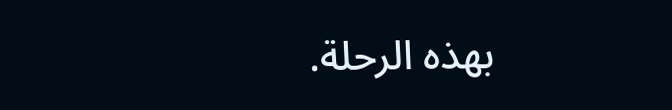بهذه الرحلة.